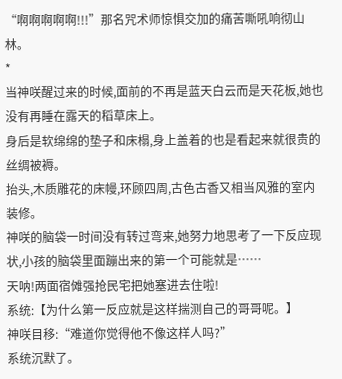“啊啊啊啊啊!!!”那名咒术师惊惧交加的痛苦嘶吼响彻山林。
*
当神咲醒过来的时候,面前的不再是蓝天白云而是天花板,她也没有再睡在露天的稻草床上。
身后是软绵绵的垫子和床榻,身上盖着的也是看起来就很贵的丝绸被褥。
抬头,木质雕花的床幔,环顾四周,古色古香又相当风雅的室内装修。
神咲的脑袋一时间没有转过弯来,她努力地思考了一下反应现状,小孩的脑袋里面蹦出来的第一个可能就是……
天呐!两面宿傩强抢民宅把她塞进去住啦!
系统:【为什么第一反应就是这样揣测自己的哥哥呢。】
神咲目移:“难道你觉得他不像这样人吗?”
系统沉默了。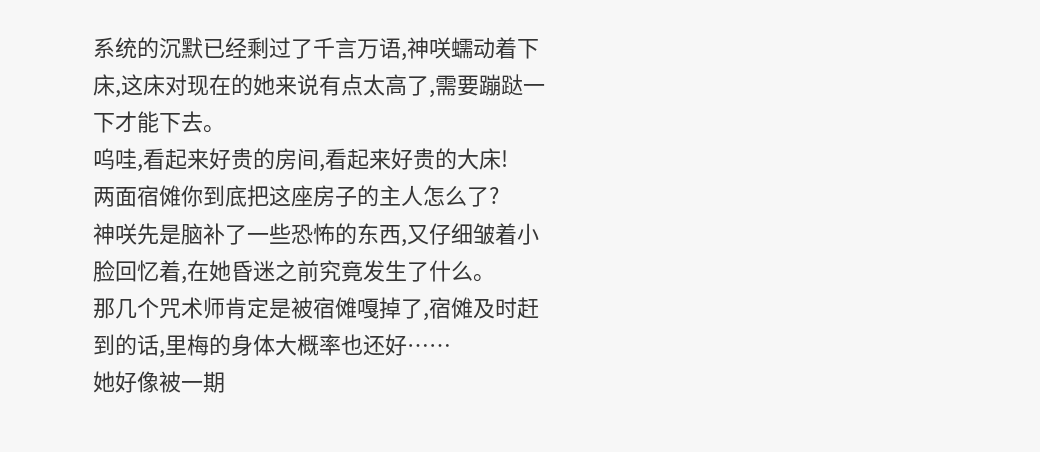系统的沉默已经剩过了千言万语,神咲蠕动着下床,这床对现在的她来说有点太高了,需要蹦跶一下才能下去。
呜哇,看起来好贵的房间,看起来好贵的大床!
两面宿傩你到底把这座房子的主人怎么了?
神咲先是脑补了一些恐怖的东西,又仔细皱着小脸回忆着,在她昏迷之前究竟发生了什么。
那几个咒术师肯定是被宿傩嘎掉了,宿傩及时赶到的话,里梅的身体大概率也还好……
她好像被一期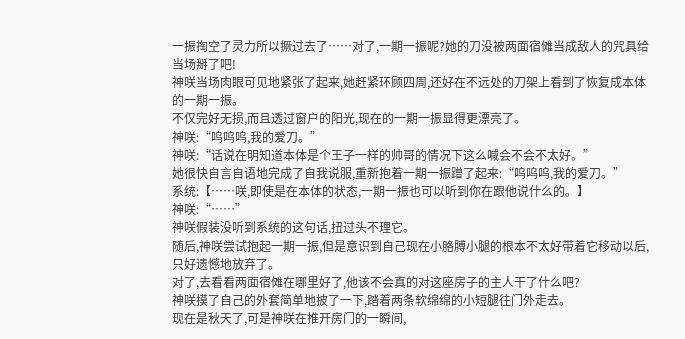一振掏空了灵力所以撅过去了……对了,一期一振呢?她的刀没被两面宿傩当成敌人的咒具给当场掰了吧!
神咲当场肉眼可见地紧张了起来,她赶紧环顾四周,还好在不远处的刀架上看到了恢复成本体的一期一振。
不仅完好无损,而且透过窗户的阳光,现在的一期一振显得更漂亮了。
神咲:“呜呜呜,我的爱刀。”
神咲:“话说在明知道本体是个王子一样的帅哥的情况下这么喊会不会不太好。”
她很快自言自语地完成了自我说服,重新抱着一期一振蹭了起来:“呜呜呜,我的爱刀。”
系统:【……咲,即使是在本体的状态,一期一振也可以听到你在跟他说什么的。】
神咲:“……”
神咲假装没听到系统的这句话,扭过头不理它。
随后,神咲尝试抱起一期一振,但是意识到自己现在小胳膊小腿的根本不太好带着它移动以后,只好遗憾地放弃了。
对了,去看看两面宿傩在哪里好了,他该不会真的对这座房子的主人干了什么吧?
神咲摸了自己的外套简单地披了一下,踏着两条软绵绵的小短腿往门外走去。
现在是秋天了,可是神咲在推开房门的一瞬间,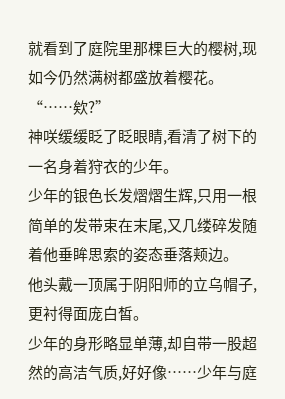就看到了庭院里那棵巨大的樱树,现如今仍然满树都盛放着樱花。
“……欸?”
神咲缓缓眨了眨眼睛,看清了树下的一名身着狩衣的少年。
少年的银色长发熠熠生辉,只用一根简单的发带束在末尾,又几缕碎发随着他垂眸思索的姿态垂落颊边。
他头戴一顶属于阴阳师的立乌帽子,更衬得面庞白皙。
少年的身形略显单薄,却自带一股超然的高洁气质,好好像……少年与庭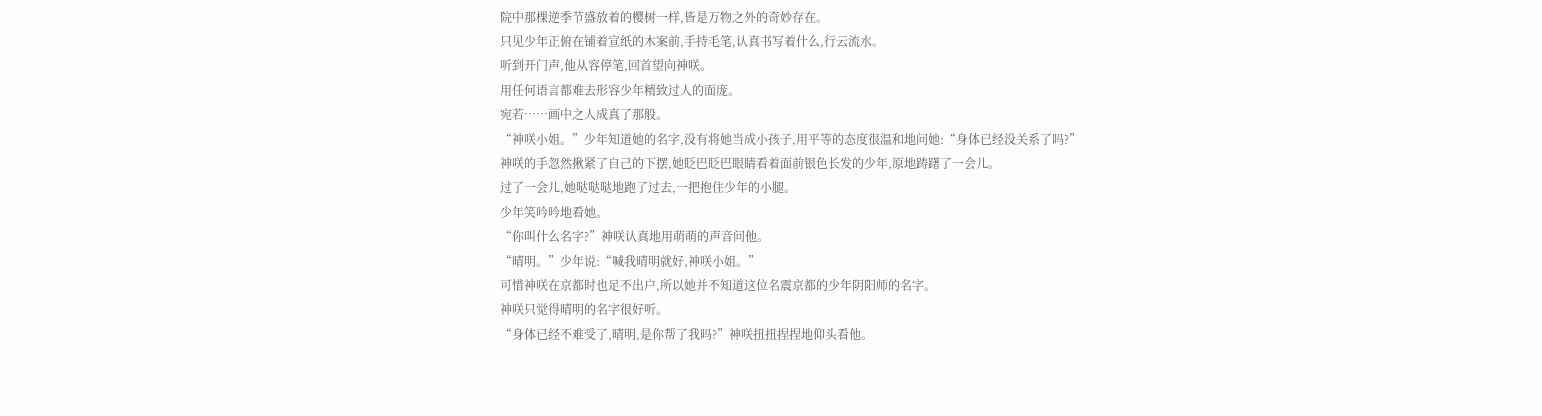院中那棵逆季节盛放着的樱树一样,皆是万物之外的奇妙存在。
只见少年正俯在铺着宣纸的木案前,手持毛笔,认真书写着什么,行云流水。
听到开门声,他从容停笔,回首望向神咲。
用任何语言都难去形容少年精致过人的面庞。
宛若……画中之人成真了那般。
“神咲小姐。”少年知道她的名字,没有将她当成小孩子,用平等的态度很温和地问她:“身体已经没关系了吗?”
神咲的手忽然揪紧了自己的下摆,她眨巴眨巴眼睛看着面前银色长发的少年,原地踌躇了一会儿。
过了一会儿,她哒哒哒地跑了过去,一把抱住少年的小腿。
少年笑吟吟地看她。
“你叫什么名字?”神咲认真地用萌萌的声音问他。
“晴明。”少年说:“喊我晴明就好,神咲小姐。”
可惜神咲在京都时也足不出户,所以她并不知道这位名震京都的少年阴阳师的名字。
神咲只觉得晴明的名字很好听。
“身体已经不难受了,晴明,是你帮了我吗?”神咲扭扭捏捏地仰头看他。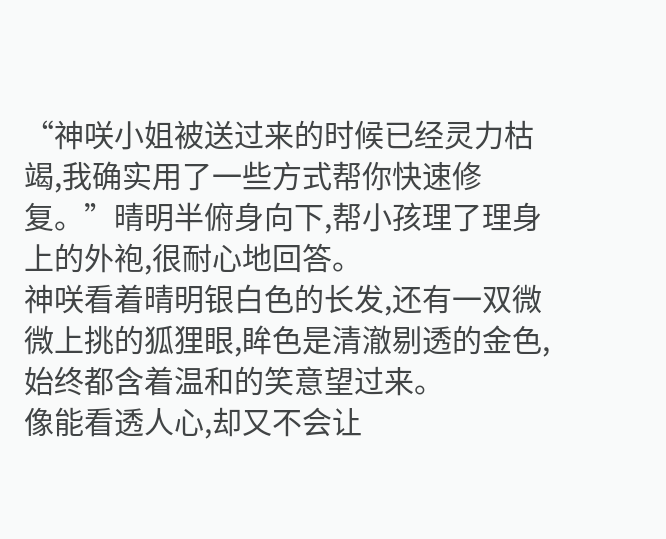“神咲小姐被送过来的时候已经灵力枯竭,我确实用了一些方式帮你快速修复。”晴明半俯身向下,帮小孩理了理身上的外袍,很耐心地回答。
神咲看着晴明银白色的长发,还有一双微微上挑的狐狸眼,眸色是清澈剔透的金色,始终都含着温和的笑意望过来。
像能看透人心,却又不会让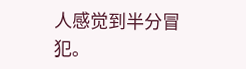人感觉到半分冒犯。